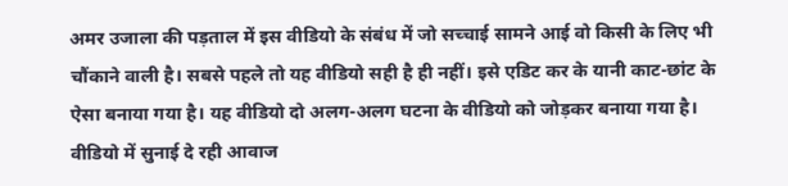अमर उजाला की पड़ताल में इस वीडियो के संबंध में जो सच्चाई सामने आई वो किसी के लिए भी चौंकाने वाली है। सबसे पहले तो यह वीडियो सही है ही नहीं। इसे एडिट कर के यानी काट-छांट के ऐसा बनाया गया है। यह वीडियो दो अलग-अलग घटना के वीडियो को जोड़कर बनाया गया है। वीडियो में सुनाई दे रही आवाज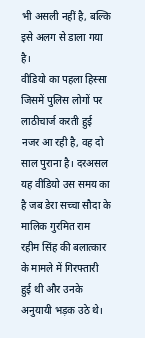भी असली नहीं है, बल्कि इसे अलग से डाला गया है।
वीडियो का पहला हिस्सा जिसमें पुलिस लोगों पर लाठीचार्ज करती हुई नजर आ रही है, वह दो साल पुराना है। दरअसल यह वीडियो उस समय का है जब डेरा सच्चा सौदा के मालिक गुरमित राम रहीम सिंह की बलात्कार के मामले में गिरफ्तारी हुई थी और उनके अनुयायी भड़क उठे थे।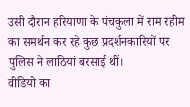उसी दौरान हरियाणा के पंचकुला में राम रहीम का समर्थन कर रहे कुछ प्रदर्शनकारियों पर पुलिस ने लाठियां बरसाई थीं।
वीडियो का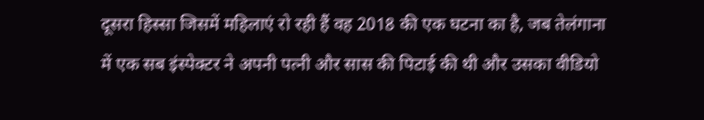दूसरा हिस्सा जिसमें महिलाएं रो रही हैं वह 2018 की एक घटना का है, जब तेलंगाना में एक सब इंस्पेक्टर ने अपनी पत्नी और सास की पिटाई की थी और उसका वीडियो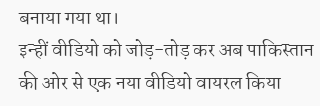बनाया गया था।
इन्हीं वीडियो को जोड़-तोड़ कर अब पाकिस्तान की ओर से एक नया वीडियो वायरल किया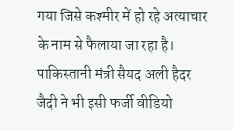गया जिसे कश्मीर में हो रहे अत्याचार के नाम से फैलाया जा रहा है। पाकिस्तानी मंत्री सैयद अली हैदर जैदी ने भी इसी फर्जी वीडियो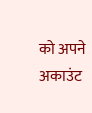को अपने अकाउंट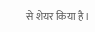से शेयर किया है।